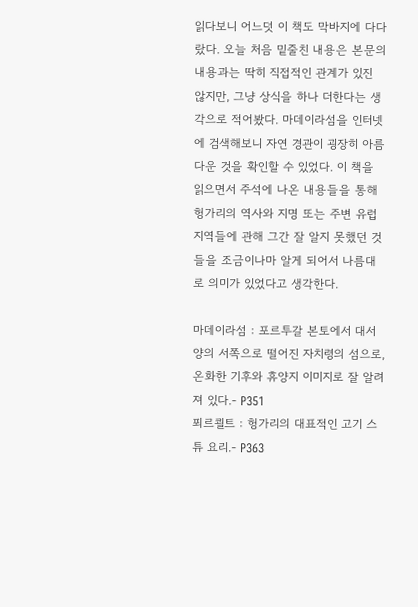읽다보니 어느덧 이 책도 막바지에 다다랐다. 오늘 처음 밑줄친 내용은 본문의 내용과는 딱히 직접적인 관계가 있진 않지만, 그냥 상식을 하나 더한다는 생각으로 적어봤다. 마데이라섬을 인터넷에 검색해보니 자연 경관이 굉장히 아름다운 것을 확인할 수 있었다. 이 책을 읽으면서 주석에 나온 내용들을 통해 헝가리의 역사와 지명 또는 주변 유럽 지역들에 관해 그간 잘 알지 못했던 것들을 조금이나마 알게 되어서 나름대로 의미가 있었다고 생각한다.

마데이라섬 : 포르투갈 본토에서 대서양의 서쪽으로 떨어진 자치령의 섬으로, 온화한 기후와 휴양지 이미지로 잘 알려져 있다.- P351
푀르쾰트 : 헝가리의 대표적인 고기 스튜 요리.- P363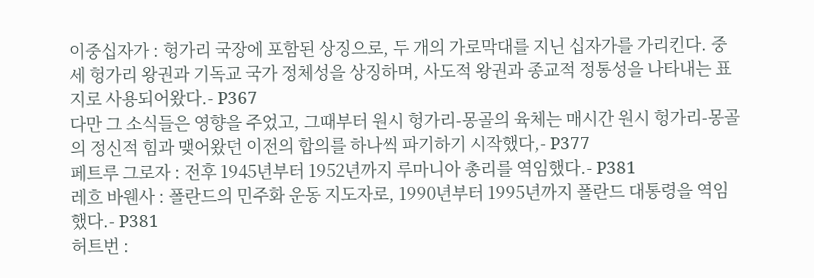이중십자가 : 헝가리 국장에 포함된 상징으로, 두 개의 가로막대를 지닌 십자가를 가리킨다. 중세 헝가리 왕권과 기독교 국가 정체성을 상징하며, 사도적 왕권과 종교적 정통성을 나타내는 표지로 사용되어왔다.- P367
다만 그 소식들은 영향을 주었고, 그때부터 원시 헝가리-몽골의 육체는 매시간 원시 헝가리-몽골의 정신적 힘과 맺어왔던 이전의 합의를 하나씩 파기하기 시작했다,- P377
페트루 그로자 : 전후 1945년부터 1952년까지 루마니아 총리를 역임했다.- P381
레흐 바웬사 : 폴란드의 민주화 운동 지도자로, 1990년부터 1995년까지 폴란드 대통령을 역임했다.- P381
허트번 :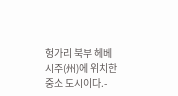헝가리 북부 헤베시주(州)에 위치한 중소 도시이다.-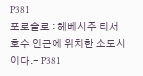P381
포로슬로 : 헤베시주 티서 호수 인근에 위치한 소도시이다.- P381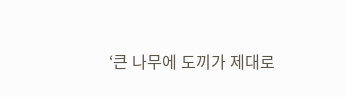‘큰 나무에 도끼가 제대로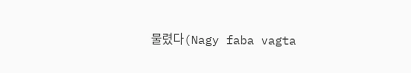물렸다(Nagy faba vagta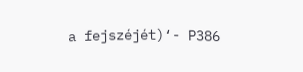a fejszéjét)‘- P386